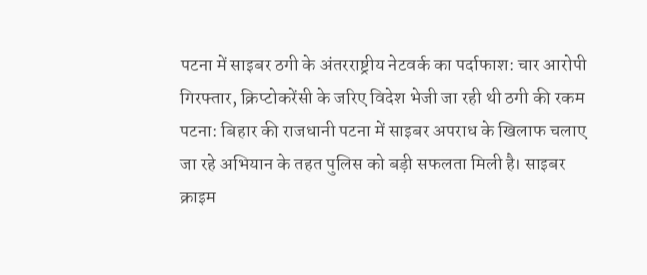पटना में साइबर ठगी के अंतरराष्ट्रीय नेटवर्क का पर्दाफाश: चार आरोपी गिरफ्तार, क्रिप्टोकरेंसी के जरिए विदेश भेजी जा रही थी ठगी की रकम
पटना: बिहार की राजधानी पटना में साइबर अपराध के खिलाफ चलाए जा रहे अभियान के तहत पुलिस को बड़ी सफलता मिली है। साइबर क्राइम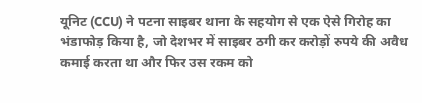यूनिट (CCU) ने पटना साइबर थाना के सहयोग से एक ऐसे गिरोह का भंडाफोड़ किया है, जो देशभर में साइबर ठगी कर करोड़ों रुपये की अवैध कमाई करता था और फिर उस रकम को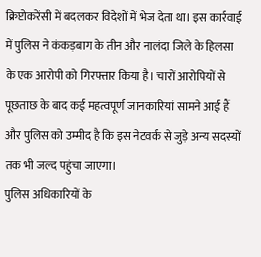क्रिप्टोकरेंसी में बदलकर विदेशों में भेज देता था। इस कार्रवाई में पुलिस ने कंकड़बाग के तीन और नालंदा जिले के हिलसा के एक आरोपी को गिरफ्तार किया है। चारों आरोपियों से पूछताछ के बाद कई महत्वपूर्ण जानकारियां सामने आई हैं और पुलिस को उम्मीद है कि इस नेटवर्क से जुड़े अन्य सदस्यों तक भी जल्द पहुंचा जाएगा।
पुलिस अधिकारियों के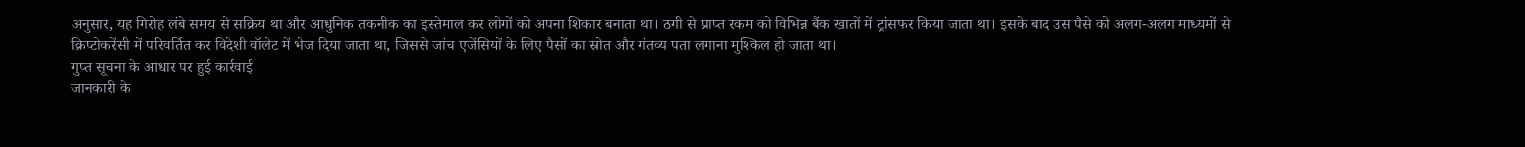अनुसार, यह गिरोह लंबे समय से सक्रिय था और आधुनिक तकनीक का इस्तेमाल कर लोगों को अपना शिकार बनाता था। ठगी से प्राप्त रकम को विभिन्न बैंक खातों में ट्रांसफर किया जाता था। इसके बाद उस पैसे को अलग-अलग माध्यमों से क्रिप्टोकरेंसी में परिवर्तित कर विदेशी वॉलेट में भेज दिया जाता था, जिससे जांच एजेंसियों के लिए पैसों का स्रोत और गंतव्य पता लगाना मुश्किल हो जाता था।
गुप्त सूचना के आधार पर हुई कार्रवाई
जानकारी के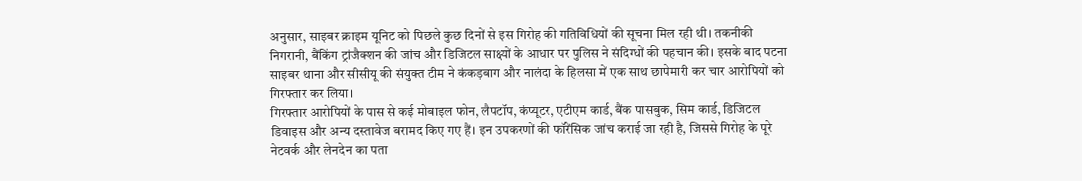अनुसार, साइबर क्राइम यूनिट को पिछले कुछ दिनों से इस गिरोह की गतिविधियों की सूचना मिल रही थी। तकनीकी निगरानी, बैंकिंग ट्रांजैक्शन की जांच और डिजिटल साक्ष्यों के आधार पर पुलिस ने संदिग्धों की पहचान की। इसके बाद पटना साइबर थाना और सीसीयू की संयुक्त टीम ने कंकड़बाग और नालंदा के हिलसा में एक साथ छापेमारी कर चार आरोपियों को गिरफ्तार कर लिया।
गिरफ्तार आरोपियों के पास से कई मोबाइल फोन, लैपटॉप, कंप्यूटर, एटीएम कार्ड, बैंक पासबुक, सिम कार्ड, डिजिटल डिवाइस और अन्य दस्तावेज बरामद किए गए हैं। इन उपकरणों की फॉरेंसिक जांच कराई जा रही है, जिससे गिरोह के पूरे नेटवर्क और लेनदेन का पता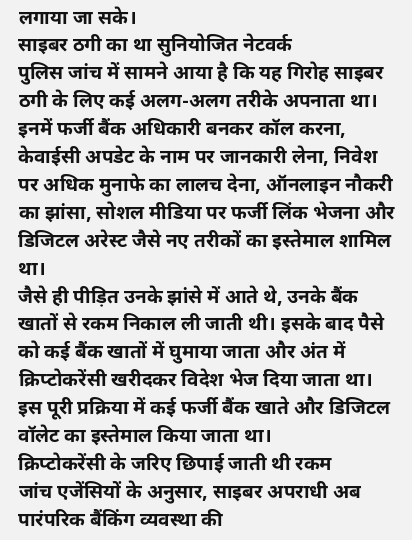लगाया जा सके।
साइबर ठगी का था सुनियोजित नेटवर्क
पुलिस जांच में सामने आया है कि यह गिरोह साइबर ठगी के लिए कई अलग-अलग तरीके अपनाता था। इनमें फर्जी बैंक अधिकारी बनकर कॉल करना, केवाईसी अपडेट के नाम पर जानकारी लेना, निवेश पर अधिक मुनाफे का लालच देना, ऑनलाइन नौकरी का झांसा, सोशल मीडिया पर फर्जी लिंक भेजना और डिजिटल अरेस्ट जैसे नए तरीकों का इस्तेमाल शामिल था।
जैसे ही पीड़ित उनके झांसे में आते थे, उनके बैंक खातों से रकम निकाल ली जाती थी। इसके बाद पैसे को कई बैंक खातों में घुमाया जाता और अंत में क्रिप्टोकरेंसी खरीदकर विदेश भेज दिया जाता था। इस पूरी प्रक्रिया में कई फर्जी बैंक खाते और डिजिटल वॉलेट का इस्तेमाल किया जाता था।
क्रिप्टोकरेंसी के जरिए छिपाई जाती थी रकम
जांच एजेंसियों के अनुसार, साइबर अपराधी अब पारंपरिक बैंकिंग व्यवस्था की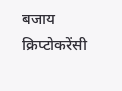बजाय क्रिप्टोकरेंसी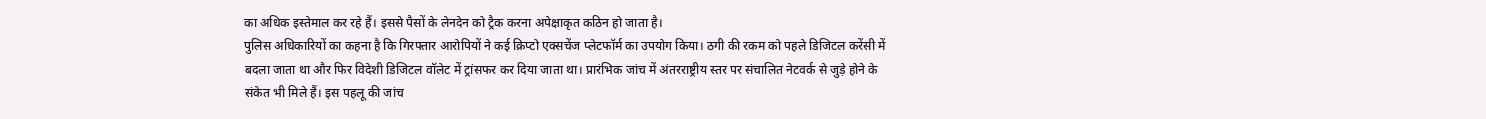का अधिक इस्तेमाल कर रहे हैं। इससे पैसों के लेनदेन को ट्रैक करना अपेक्षाकृत कठिन हो जाता है।
पुलिस अधिकारियों का कहना है कि गिरफ्तार आरोपियों ने कई क्रिप्टो एक्सचेंज प्लेटफॉर्म का उपयोग किया। ठगी की रकम को पहले डिजिटल करेंसी में बदला जाता था और फिर विदेशी डिजिटल वॉलेट में ट्रांसफर कर दिया जाता था। प्रारंभिक जांच में अंतरराष्ट्रीय स्तर पर संचालित नेटवर्क से जुड़े होने के संकेत भी मिले हैं। इस पहलू की जांच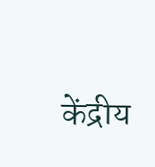केंद्रीय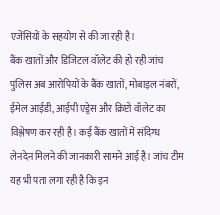एजेंसियों के सहयोग से की जा रही है।
बैंक खातों और डिजिटल वॉलेट की हो रही जांच
पुलिस अब आरोपियों के बैंक खातों, मोबाइल नंबरों, ईमेल आईडी, आईपी एड्रेस और क्रिप्टो वॉलेट का विश्लेषण कर रही है। कई बैंक खातों में संदिग्ध लेनदेन मिलने की जानकारी सामने आई है। जांच टीम यह भी पता लगा रही है कि इन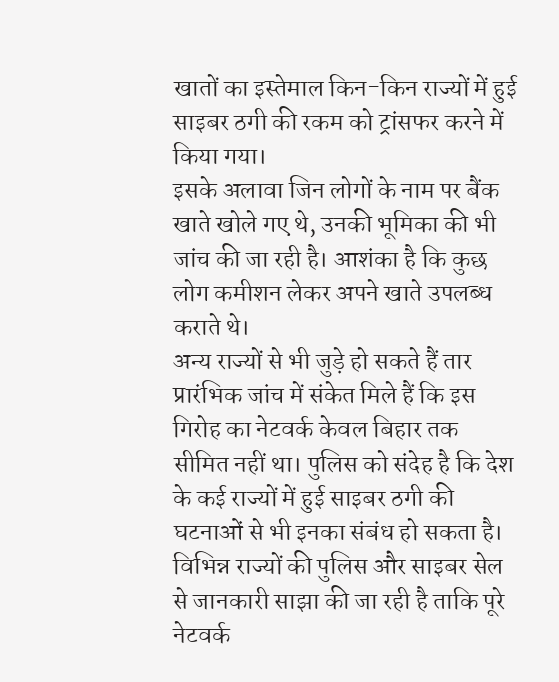खातों का इस्तेमाल किन-किन राज्यों में हुई साइबर ठगी की रकम को ट्रांसफर करने में किया गया।
इसके अलावा जिन लोगों के नाम पर बैंक खाते खोले गए थे, उनकी भूमिका की भी जांच की जा रही है। आशंका है कि कुछ लोग कमीशन लेकर अपने खाते उपलब्ध कराते थे।
अन्य राज्यों से भी जुड़े हो सकते हैं तार
प्रारंभिक जांच में संकेत मिले हैं कि इस गिरोह का नेटवर्क केवल बिहार तक सीमित नहीं था। पुलिस को संदेह है कि देश के कई राज्यों में हुई साइबर ठगी की घटनाओं से भी इनका संबंध हो सकता है। विभिन्न राज्यों की पुलिस और साइबर सेल से जानकारी साझा की जा रही है ताकि पूरे नेटवर्क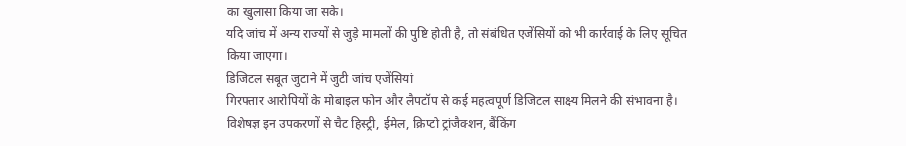का खुलासा किया जा सके।
यदि जांच में अन्य राज्यों से जुड़े मामलों की पुष्टि होती है, तो संबंधित एजेंसियों को भी कार्रवाई के लिए सूचित किया जाएगा।
डिजिटल सबूत जुटाने में जुटी जांच एजेंसियां
गिरफ्तार आरोपियों के मोबाइल फोन और लैपटॉप से कई महत्वपूर्ण डिजिटल साक्ष्य मिलने की संभावना है। विशेषज्ञ इन उपकरणों से चैट हिस्ट्री, ईमेल, क्रिप्टो ट्रांजैक्शन, बैंकिंग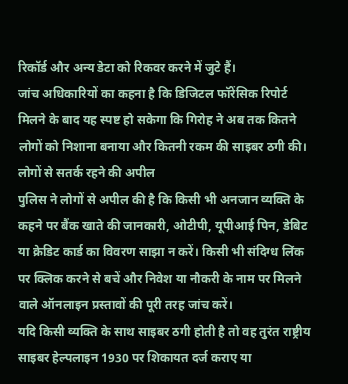रिकॉर्ड और अन्य डेटा को रिकवर करने में जुटे हैं।
जांच अधिकारियों का कहना है कि डिजिटल फॉरेंसिक रिपोर्ट मिलने के बाद यह स्पष्ट हो सकेगा कि गिरोह ने अब तक कितने लोगों को निशाना बनाया और कितनी रकम की साइबर ठगी की।
लोगों से सतर्क रहने की अपील
पुलिस ने लोगों से अपील की है कि किसी भी अनजान व्यक्ति के कहने पर बैंक खाते की जानकारी, ओटीपी, यूपीआई पिन, डेबिट या क्रेडिट कार्ड का विवरण साझा न करें। किसी भी संदिग्ध लिंक पर क्लिक करने से बचें और निवेश या नौकरी के नाम पर मिलने वाले ऑनलाइन प्रस्तावों की पूरी तरह जांच करें।
यदि किसी व्यक्ति के साथ साइबर ठगी होती है तो वह तुरंत राष्ट्रीय साइबर हेल्पलाइन 1930 पर शिकायत दर्ज कराए या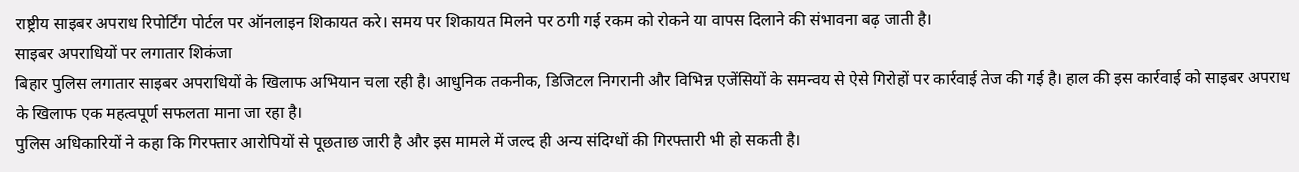राष्ट्रीय साइबर अपराध रिपोर्टिंग पोर्टल पर ऑनलाइन शिकायत करे। समय पर शिकायत मिलने पर ठगी गई रकम को रोकने या वापस दिलाने की संभावना बढ़ जाती है।
साइबर अपराधियों पर लगातार शिकंजा
बिहार पुलिस लगातार साइबर अपराधियों के खिलाफ अभियान चला रही है। आधुनिक तकनीक, डिजिटल निगरानी और विभिन्न एजेंसियों के समन्वय से ऐसे गिरोहों पर कार्रवाई तेज की गई है। हाल की इस कार्रवाई को साइबर अपराध के खिलाफ एक महत्वपूर्ण सफलता माना जा रहा है।
पुलिस अधिकारियों ने कहा कि गिरफ्तार आरोपियों से पूछताछ जारी है और इस मामले में जल्द ही अन्य संदिग्धों की गिरफ्तारी भी हो सकती है।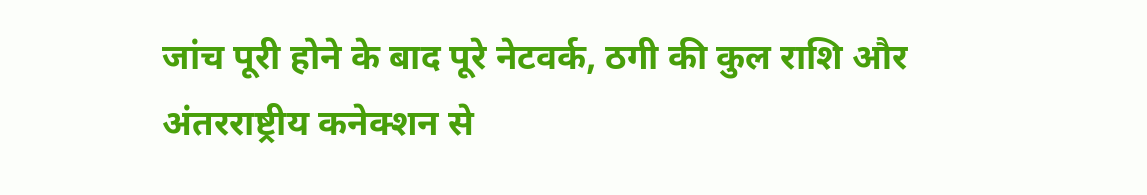जांच पूरी होने के बाद पूरे नेटवर्क, ठगी की कुल राशि और अंतरराष्ट्रीय कनेक्शन से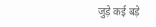जुड़े कई बड़े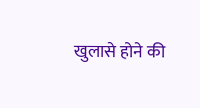खुलासे होने की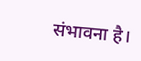संभावना है।